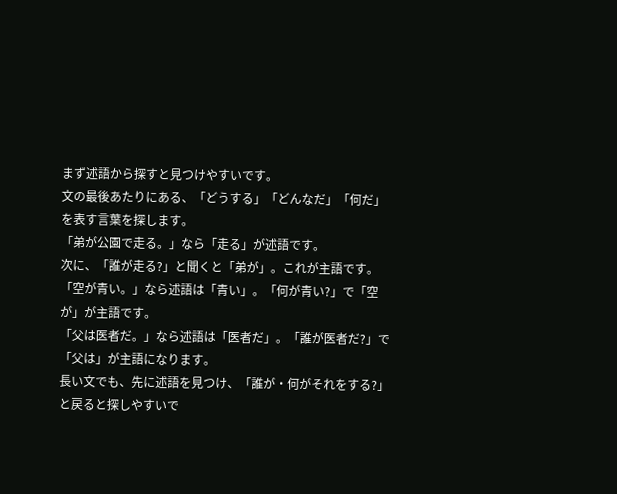まず述語から探すと見つけやすいです。
文の最後あたりにある、「どうする」「どんなだ」「何だ」を表す言葉を探します。
「弟が公園で走る。」なら「走る」が述語です。
次に、「誰が走る?」と聞くと「弟が」。これが主語です。
「空が青い。」なら述語は「青い」。「何が青い?」で「空が」が主語です。
「父は医者だ。」なら述語は「医者だ」。「誰が医者だ?」で「父は」が主語になります。
長い文でも、先に述語を見つけ、「誰が・何がそれをする?」と戻ると探しやすいで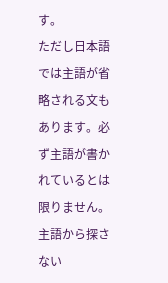す。
ただし日本語では主語が省略される文もあります。必ず主語が書かれているとは限りません。
主語から探さない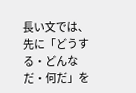長い文では、先に「どうする・どんなだ・何だ」を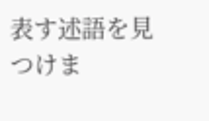表す述語を見つけま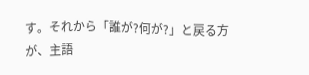す。それから「誰が?何が?」と戻る方が、主語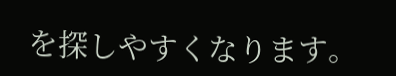を探しやすくなります。